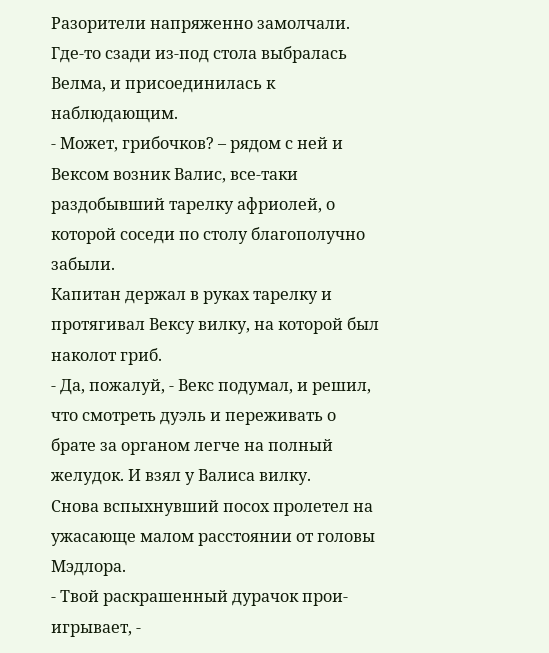Разорители напряженно замолчали. Где-то сзади из-под стола выбралась Велма, и присоединилась к наблюдающим.
- Может, грибочков? – рядом с ней и Вексом возник Валис, все-таки раздобывший тарелку африолей, о которой соседи по столу благополучно забыли.
Капитан держал в руках тарелку и протягивал Вексу вилку, на которой был наколот гриб.
- Да, пожалуй, - Векс подумал, и решил, что смотреть дуэль и переживать о брате за органом легче на полный желудок. И взял у Валиса вилку.
Снова вспыхнувший посох пролетел на ужасающе малом расстоянии от головы Мэдлора.
- Твой раскрашенный дурачок прои-игрывает, -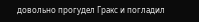довольно прогудел Гракс и погладил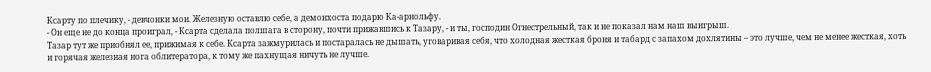Ксарту по плечику, - девчонки мои. Железную оставлю себе, а демонхоста подарю Ка-арнольфу.
- Он еще не до конца проиграл, - Ксарта сделала полшага в сторону, почти прижавшись к Тазару, - и ты, господин Огнестрельный, так и не показал нам наш выигрыш.
Тазар тут же приобнял ее, прижимая к себе. Ксарта зажмурилась и постаралась не дышать, уговаривая себя, что холодная жесткая броня и табард с запахом дохлятины – это лучше, чем не менее жесткая, хоть и горячая железная нога облитератора, к тому же пахнущая ничуть не лучше.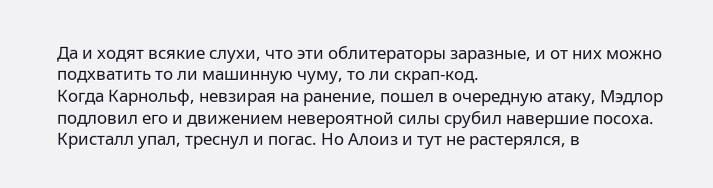Да и ходят всякие слухи, что эти облитераторы заразные, и от них можно подхватить то ли машинную чуму, то ли скрап-код.
Когда Карнольф, невзирая на ранение, пошел в очередную атаку, Мэдлор подловил его и движением невероятной силы срубил навершие посоха. Кристалл упал, треснул и погас. Но Алоиз и тут не растерялся, в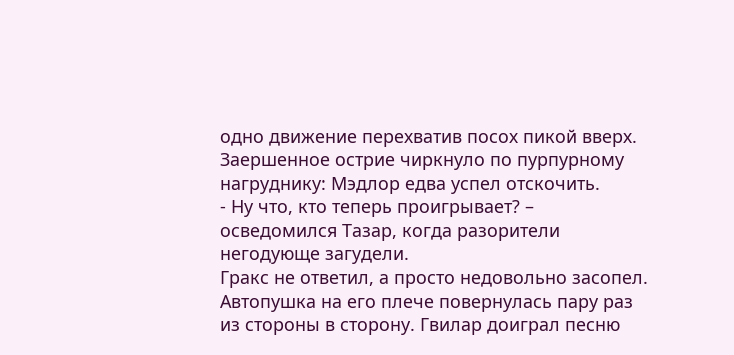одно движение перехватив посох пикой вверх. Заершенное острие чиркнуло по пурпурному нагруднику: Мэдлор едва успел отскочить.
- Ну что, кто теперь проигрывает? – осведомился Тазар, когда разорители негодующе загудели.
Гракс не ответил, а просто недовольно засопел. Автопушка на его плече повернулась пару раз из стороны в сторону. Гвилар доиграл песню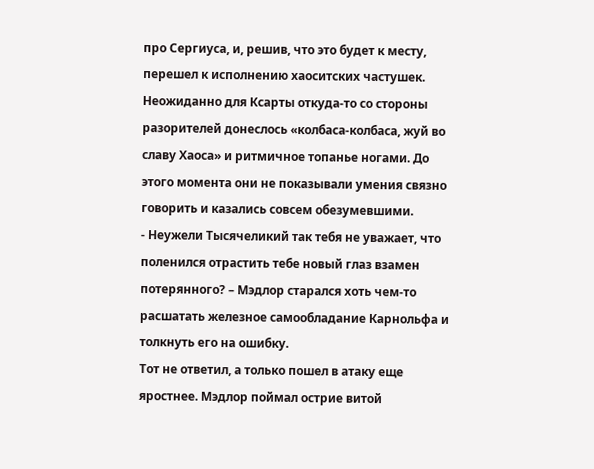про Сергиуса, и, решив, что это будет к месту, перешел к исполнению хаоситских частушек. Неожиданно для Ксарты откуда-то со стороны разорителей донеслось «колбаса-колбаса, жуй во славу Хаоса» и ритмичное топанье ногами. До этого момента они не показывали умения связно говорить и казались совсем обезумевшими.
- Неужели Тысячеликий так тебя не уважает, что поленился отрастить тебе новый глаз взамен потерянного? – Мэдлор старался хоть чем-то расшатать железное самообладание Карнольфа и толкнуть его на ошибку.
Тот не ответил, а только пошел в атаку еще яростнее. Мэдлор поймал острие витой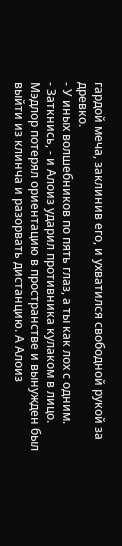гардой меча, заклинив его, и ухватился свободной рукой за древко.
- У иных волшебников по пять глаз, а ты как лох с одним.
- Заткнись, - и Алоиз ударил противника кулаком в лицо.
Мэдлор потерял ориентацию в пространстве и вынужден был выйти из клинча и разорвать дистанцию. А Алоиз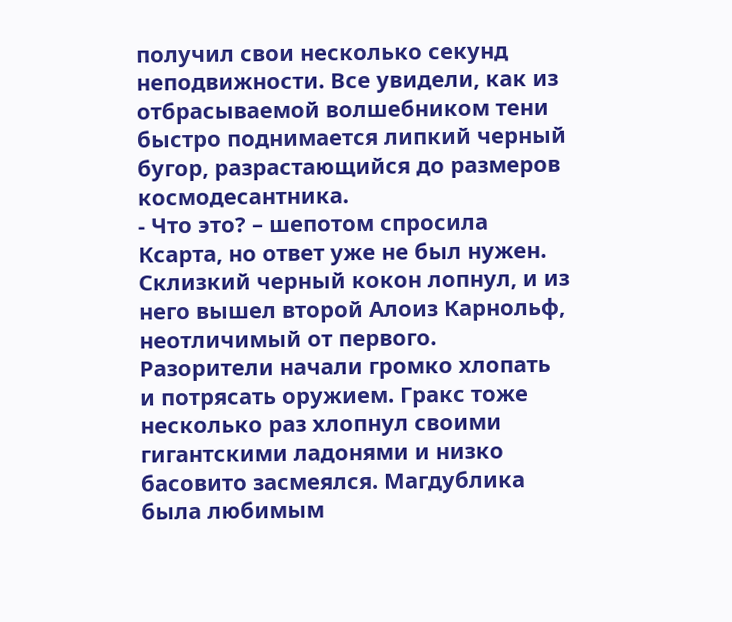получил свои несколько секунд неподвижности. Все увидели, как из отбрасываемой волшебником тени быстро поднимается липкий черный бугор, разрастающийся до размеров космодесантника.
- Что это? – шепотом спросила Ксарта, но ответ уже не был нужен.
Склизкий черный кокон лопнул, и из него вышел второй Алоиз Карнольф, неотличимый от первого. Разорители начали громко хлопать и потрясать оружием. Гракс тоже несколько раз хлопнул своими гигантскими ладонями и низко басовито засмеялся. Магдублика была любимым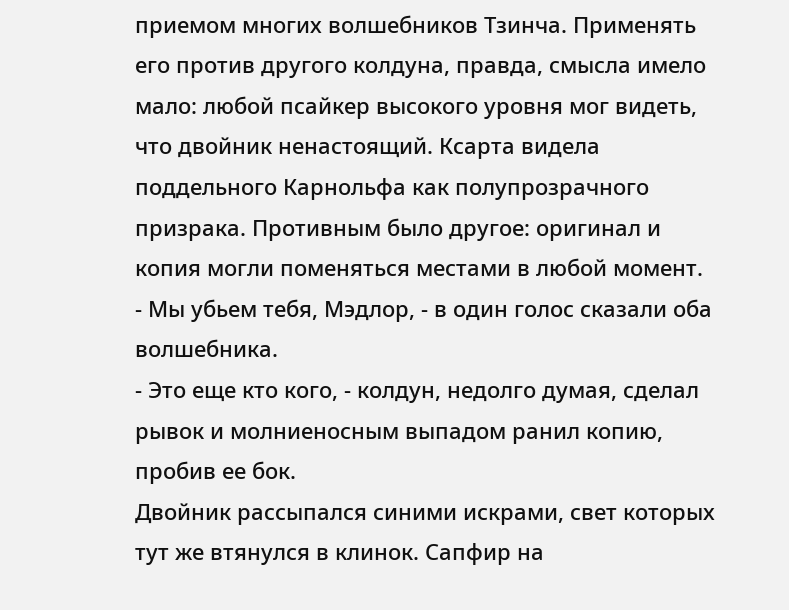приемом многих волшебников Тзинча. Применять его против другого колдуна, правда, смысла имело мало: любой псайкер высокого уровня мог видеть, что двойник ненастоящий. Ксарта видела поддельного Карнольфа как полупрозрачного призрака. Противным было другое: оригинал и копия могли поменяться местами в любой момент.
- Мы убьем тебя, Мэдлор, - в один голос сказали оба волшебника.
- Это еще кто кого, - колдун, недолго думая, сделал рывок и молниеносным выпадом ранил копию, пробив ее бок.
Двойник рассыпался синими искрами, свет которых тут же втянулся в клинок. Сапфир на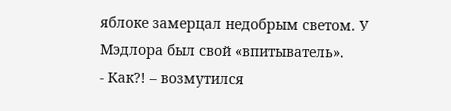яблоке замерцал недобрым светом. У Мэдлора был свой «впитыватель».
- Как?! – возмутился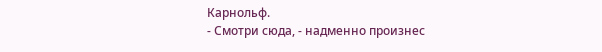Карнольф.
- Смотри сюда, - надменно произнес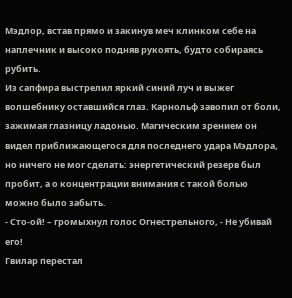Мэдлор, встав прямо и закинув меч клинком себе на наплечник и высоко подняв рукоять, будто собираясь рубить.
Из сапфира выстрелил яркий синий луч и выжег волшебнику оставшийся глаз. Карнольф завопил от боли, зажимая глазницу ладонью. Магическим зрением он видел приближающегося для последнего удара Мэдлора, но ничего не мог сделать: энергетический резерв был пробит, а о концентрации внимания с такой болью можно было забыть.
- Сто-ой! – громыхнул голос Огнестрельного, - Не убивай его!
Гвилар перестал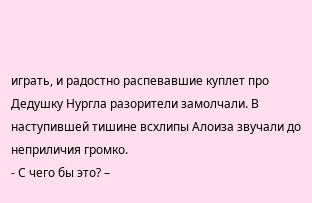играть, и радостно распевавшие куплет про Дедушку Нургла разорители замолчали. В наступившей тишине всхлипы Алоиза звучали до неприличия громко.
- С чего бы это? –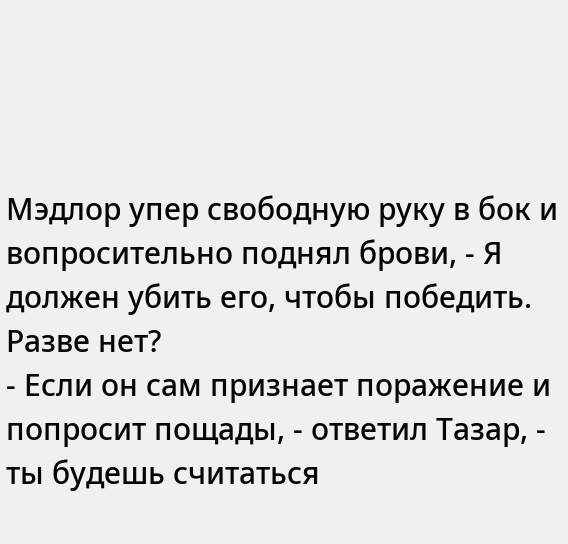Мэдлор упер свободную руку в бок и вопросительно поднял брови, - Я должен убить его, чтобы победить. Разве нет?
- Если он сам признает поражение и попросит пощады, - ответил Тазар, - ты будешь считаться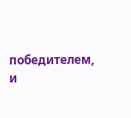победителем, и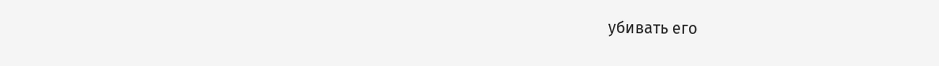убивать его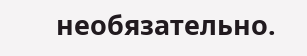необязательно.